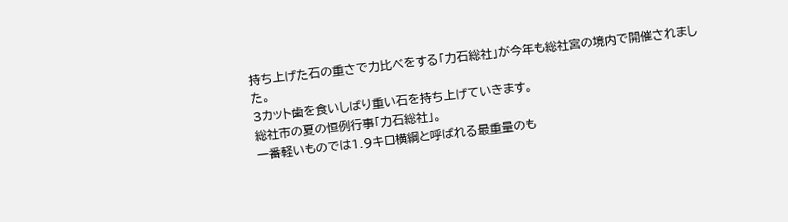持ち上げた石の重さで力比べをする「力石総社」が今年も総社宮の境内で開催されました。
3カット歯を食いしばり重い石を持ち上げていきます。
総社市の夏の恒例行事「力石総社」。
一番軽いものでは1.9キロ横綱と呼ばれる最重量のも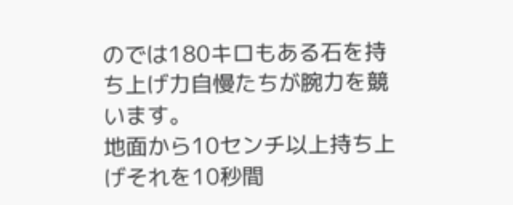のでは180キロもある石を持ち上げ力自慢たちが腕力を競います。
地面から10センチ以上持ち上げそれを10秒間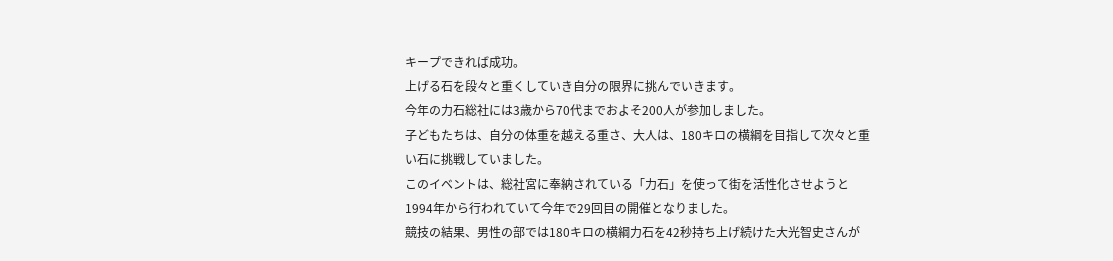キープできれば成功。
上げる石を段々と重くしていき自分の限界に挑んでいきます。
今年の力石総社には3歳から70代までおよそ200人が参加しました。
子どもたちは、自分の体重を越える重さ、大人は、180キロの横綱を目指して次々と重い石に挑戦していました。
このイベントは、総社宮に奉納されている「力石」を使って街を活性化させようと1994年から行われていて今年で29回目の開催となりました。
競技の結果、男性の部では180キロの横綱力石を42秒持ち上げ続けた大光智史さんが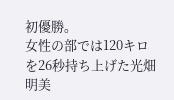初優勝。
女性の部では120キロを26秒持ち上げた光畑明美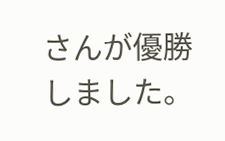さんが優勝しました。